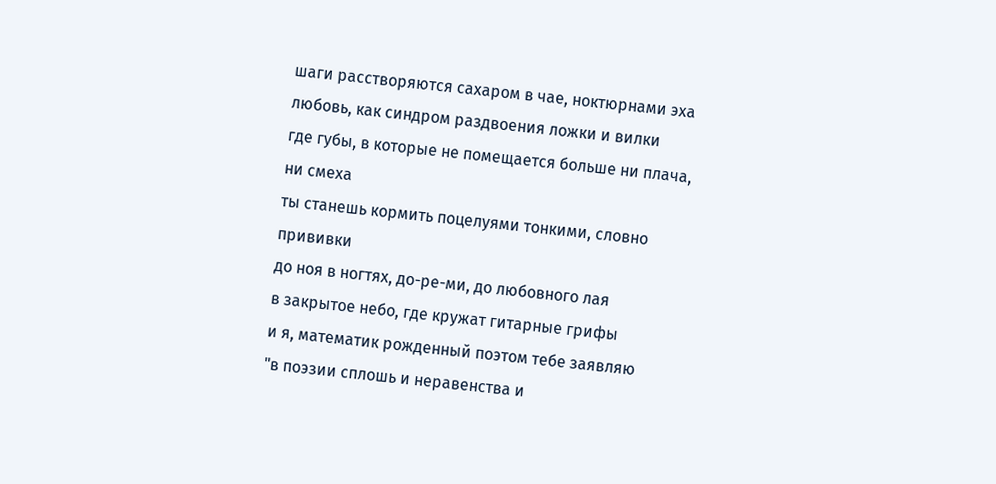шаги расстворяются сахаром в чае, ноктюрнами эха
любовь, как синдром раздвоения ложки и вилки
где губы, в которые не помещается больше ни плача, ни смеха
ты станешь кормить поцелуями тонкими, словно прививки
до ноя в ногтях, до-ре-ми, до любовного лая
в закрытое небо, где кружат гитарные грифы
и я, математик рожденный поэтом тебе заявляю
"в поэзии сплошь и неравенства и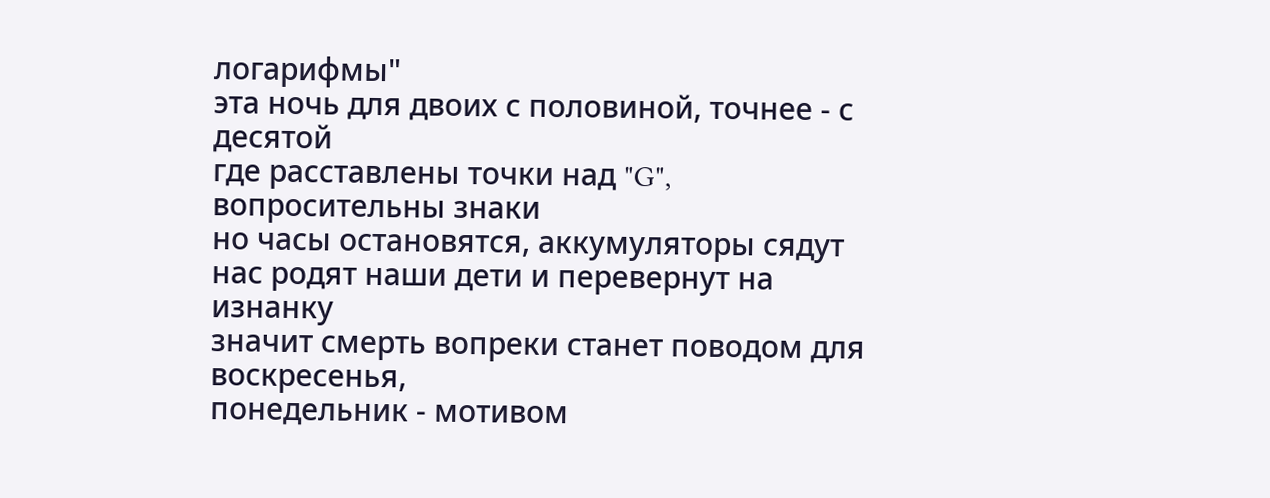логарифмы"
эта ночь для двоих с половиной, точнее - с десятой
где расставлены точки над "G", вопросительны знаки
но часы остановятся, аккумуляторы сядут
нас родят наши дети и перевернут на изнанку
значит смерть вопреки станет поводом для воскресенья,
понедельник - мотивом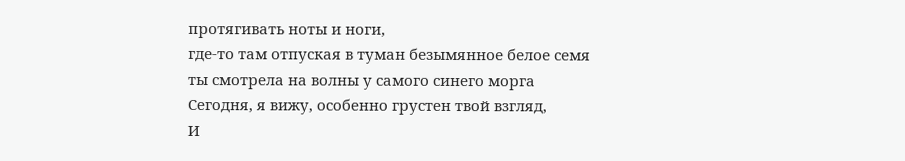протягивать ноты и ноги,
где-то там отпуская в туман безымянное белое семя
ты смотрела на волны у самого синего морга
Сегодня, я вижу, особенно грустен твой взгляд,
И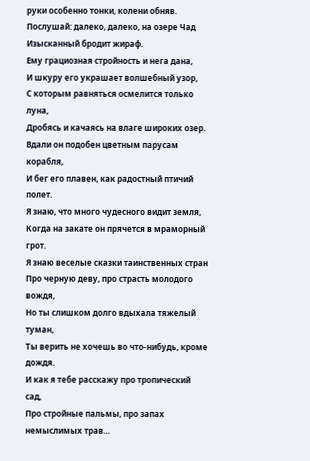руки особенно тонки, колени обняв.
Послушай: далеко, далеко, на озере Чад
Изысканный бродит жираф.
Ему грациозная стройность и нега дана,
И шкуру его украшает волшебный узор,
С которым равняться осмелится только луна,
Дробясь и качаясь на влаге широких озер.
Вдали он подобен цветным парусам корабля,
И бег его плавен, как радостный птичий полет.
Я знаю, что много чудесного видит земля,
Когда на закате он прячется в мраморный грот.
Я знаю веселые сказки таинственных стран
Про черную деву, про страсть молодого вождя,
Но ты слишком долго вдыхала тяжелый туман,
Ты верить не хочешь во что-нибудь, кроме дождя.
И как я тебе расскажу про тропический сад,
Про стройные пальмы, про запах немыслимых трав…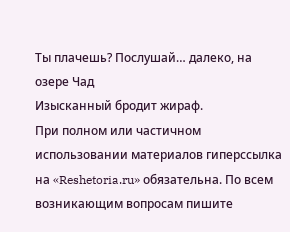Ты плачешь? Послушай… далеко, на озере Чад
Изысканный бродит жираф.
При полном или частичном использовании материалов гиперссылка на «Reshetoria.ru» обязательна. По всем возникающим вопросам пишите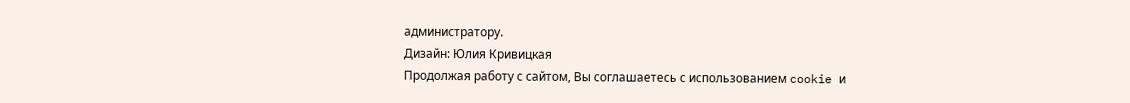администратору.
Дизайн: Юлия Кривицкая
Продолжая работу с сайтом, Вы соглашаетесь с использованием cookie и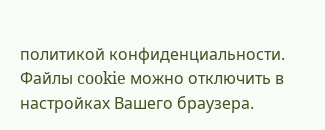политикой конфиденциальности. Файлы cookie можно отключить в настройках Вашего браузера.